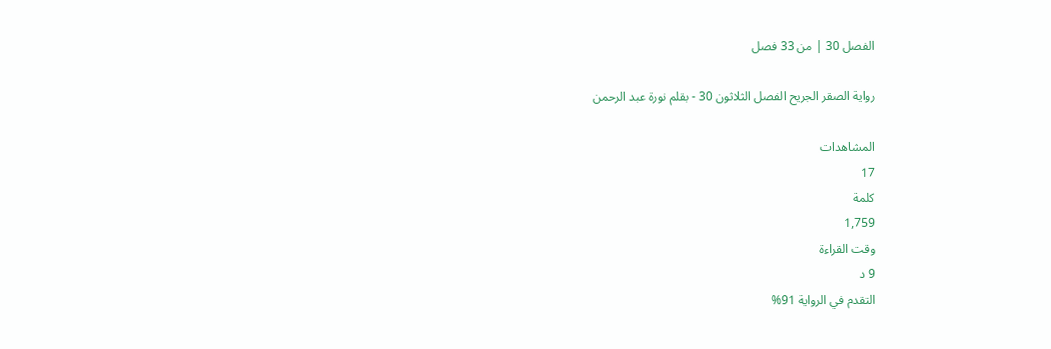الفصل 30 | من 33 فصل

رواية الصقر الجريح الفصل الثلاثون 30 - بقلم نورة عبد الرحمن

المشاهدات
17
كلمة
1,759
وقت القراءة
9 د
التقدم في الرواية 91%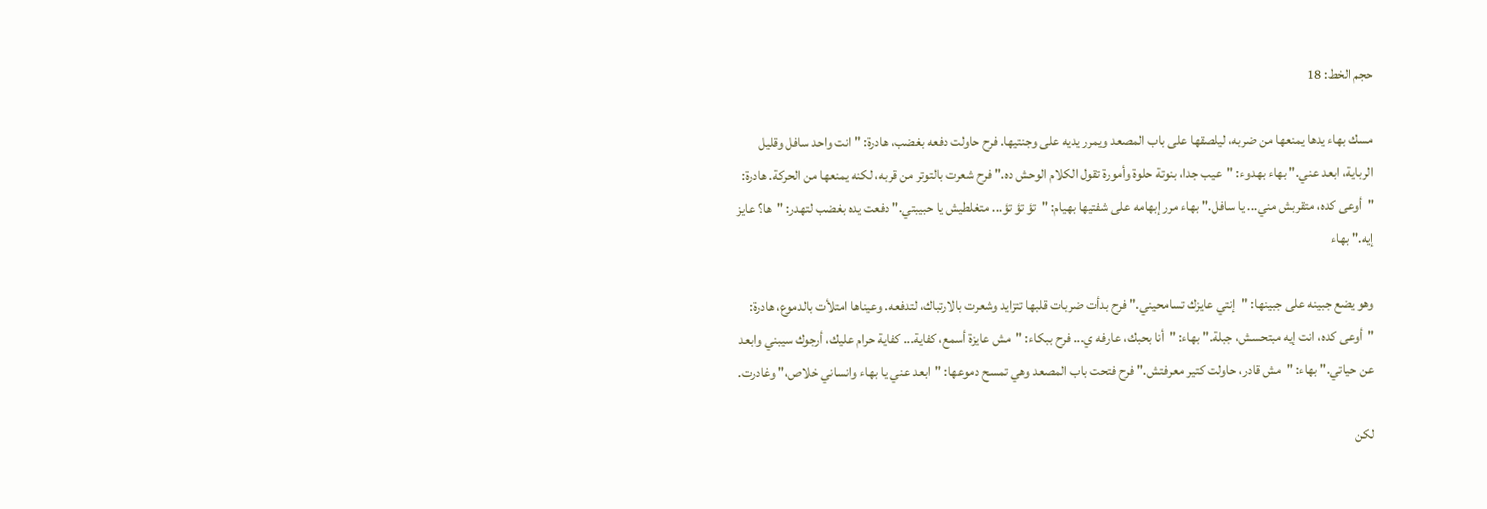حجم الخط: 18

مسك بهاء يدها يمنعها من ضربه، ليلصقها على باب المصعد ويمرر يديه على وجنتيها. فرح حاولت دفعه بغضب، هادرة: "انت واحد سافل وقليل الرباية، ابعد عني." بهاء بهدوء: "عيب جدا، بنوتة حلوة وأمورة تقول الكلام الوحش ده." فرح شعرت بالتوتر من قربه، لكنه يمنعها من الحركة. هادرة: "أوعى كده، متقربش مني... يا سافل." بهاء مرر إبهامه على شفتيها بهيام: "تؤ تؤ تؤ... متغلطيش يا حبيبتي." دفعت يده بغضب لتهدر: "ها؟ عايز إيه." بهاء

وهو يضع جبينه على جبينها: "إنتي عايزك تسامحيني." فرح بدأت ضربات قلبها تتزايد وشعرت بالارتباك، لتدفعه. وعيناها امتلأت بالدموع، هادرة: "أوعى كده، انت إيه مبتحسش، جبلة." بهاء: "أنا بحبك، عارفه ي... فرح ببكاء: "مش عايزة أسمع، كفاية... كفاية حرام عليك، أرجوك سيبني وابعد عن حياتي." بهاء: "مش قادر، حاولت كتير معرفتش." فرح فتحت باب المصعد وهي تمسح دموعها: "ابعد عني يا بهاء وانساني خلاص،" وغادرت.

لكن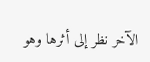الآخر نظر إلى أثرها وهو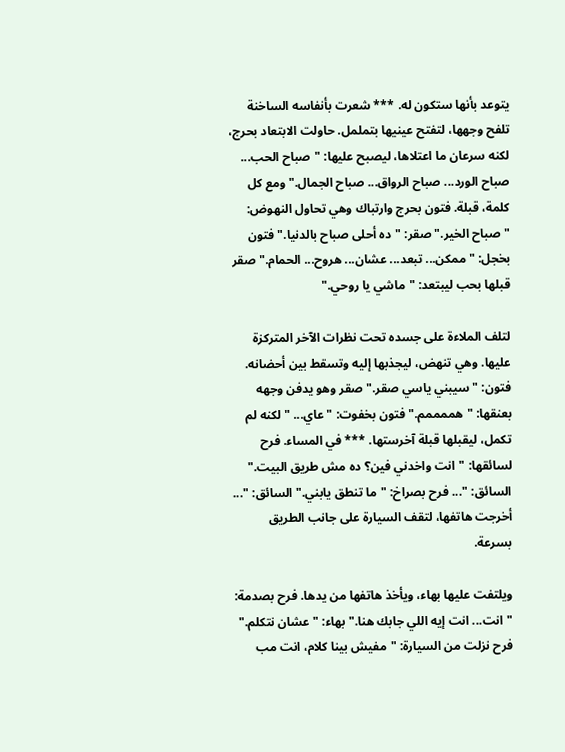يتوعد بأنها ستكون له. *** شعرت بأنفاسه الساخنة تلفح وجهها، لتفتح عينيها بتململ. حاولت الابتعاد بحرج، لكنه سرعان ما اعتلاها، ليصبح عليها: "صباح الحب... صباح الورد... صباح الرواق... صباح الجمال." ومع كل كلمة، قبلة. فتون بحرج وارتباك وهي تحاول النهوض: "صباح الخير." صقر: "ده أحلى صباح بالدنيا." فتون بخجل: "ممكن... تبعد... عشان... هروح... الحمام." صقر قبلها بحب ليبتعد: "ماشي يا روحي."

لتلف الملاءة على جسده تحت نظرات الآخر المتركزة عليها. وهي تنهض، ليجذبها إليه وتسقط بين أحضانه. فتون: "سيبني ياسي صقر." صقر وهو يدفن وجهه بعنقها: "هممممم." فتون بخفوت: "عاي... " لكنه لم تكمل، ليقبلها قبلة آخرستها. *** في المساء. فرح لسائقها: "انت واخدني فين؟ ده مش طريق البيت." السائق: "... فرح بصراخ: "ما تنطق يابني." السائق: "... أخرجت هاتفها، لتقف السيارة على جانب الطريق بسرعة.

ويلتفت عليها بهاء، ويأخذ هاتفها من يدها. فرح بصدمة: "انت... انت إيه اللي جابك هنا." بهاء: "عشان نتكلم." فرح نزلت من السيارة: "مفيش بينا كلام، انت مب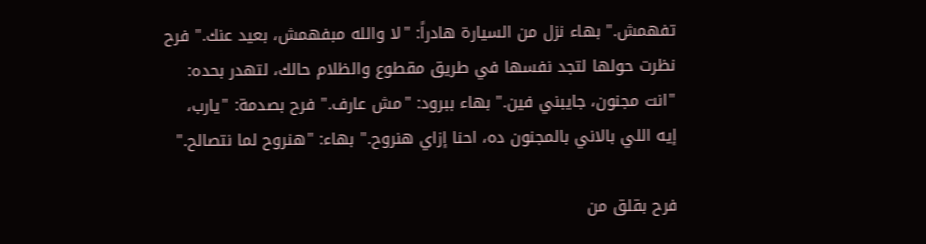تفهمش." بهاء نزل من السيارة هادراً: "لا والله مبفهمش، بعيد عنك." فرح نظرت حولها لتجد نفسها في طريق مقطوع والظلام حالك، لتهدر بحده: "انت مجنون، جايبني فين." بهاء ببرود: "مش عارف." فرح بصدمة: "يارب، إيه اللي بالاني بالمجنون ده، احنا إزاي هنروح." بهاء: "هنروح لما نتصالح."

فرح بقلق من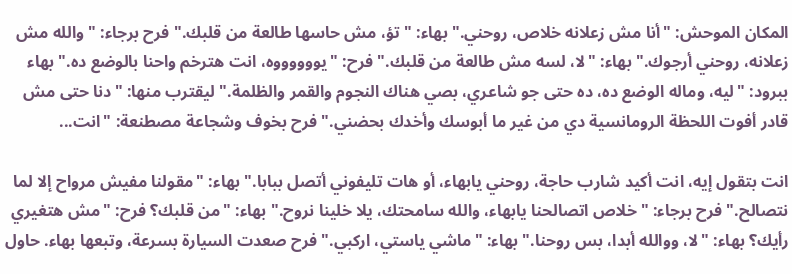المكان الموحش: "أنا مش زعلانه خلاص، روحني." بهاء: "تؤ، مش حاسها طالعة من قلبك." فرح برجاء: "والله مش زعلانه، روحني أرجوك." بهاء: "لا، لسه مش طالعة من قلبك." فرح: "يووووووه، انت هترخم واحنا بالوضع ده." بهاء ببرود: "ليه، وماله الوضع ده، ده حتى جو شاعري، بصي هناك النجوم والقمر والظلمة." ليقترب منها: "دنا حتى مش قادر أفوت اللحظة الرومانسية دي من غير ما أبوسك وأخدك بحضني." فرح بخوف وشجاعة مصطنعة: "انت...

انت بتقول إيه، انت أكيد شارب حاجة، روحني يابهاء، أو هات تليفوني أتصل ببابا." بهاء: "مقولنا مفيش مرواح إلا لما نتصالح." فرح برجاء: "خلاص اتصالحنا يابهاء، والله سامحتك، يلا خلينا نروح." بهاء: "من قلبك؟ فرح: "مش هتغيري رأيك؟ بهاء: "لا، ووالله أبدا، بس روحنا." بهاء: "ماشي ياستي، اركبي." فرح صعدت السيارة بسرعة، وتبعها بهاء. حاول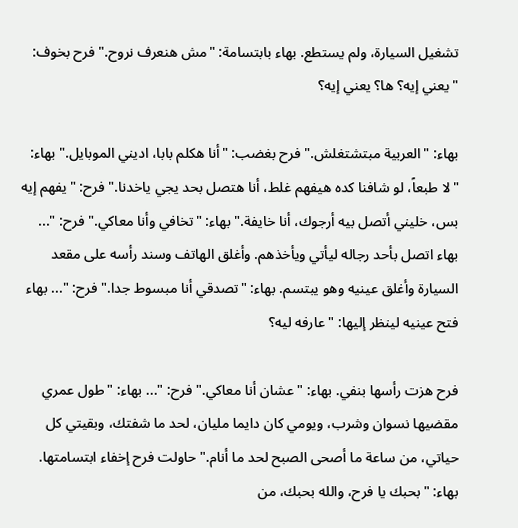تشغيل السيارة، ولم يستطع. بهاء بابتسامة: "مش هنعرف نروح." فرح بخوف: "يعني إيه؟ ها؟ يعني إيه؟

بهاء: "العربية مبتشتغلش." فرح بغضب: "أنا هكلم بابا، اديني الموبايل." بهاء: "لا طبعاً، لو شافنا كده هيفهم غلط، أنا هتصل بحد يجي ياخدنا." فرح: "يفهم إيه بس، خليني أتصل بيه أرجوك، أنا خايفة." بهاء: "تخافي وأنا معاكي." فرح: "... بهاء اتصل بأحد رجاله ليأتي ويأخذهم. وأغلق الهاتف وسند رأسه على مقعد السيارة وأغلق عينيه وهو يبتسم. بهاء: "تصدقي أنا مبسوط جدا." فرح: "... بهاء فتح عينيه لينظر إليها: "عارفه ليه؟

فرح هزت رأسها بنفي. بهاء: "عشان أنا معاكي." فرح: "... بهاء: "طول عمري مقضيها نسوان وشرب، ويومي كان دايما مليان، لحد ما شفتك، وبقيتي كل حياتي، من ساعة ما أصحى الصبح لحد ما أنام." حاولت فرح إخفاء ابتسامتها. بهاء: "بحبك يا فرح، والله بحبك، من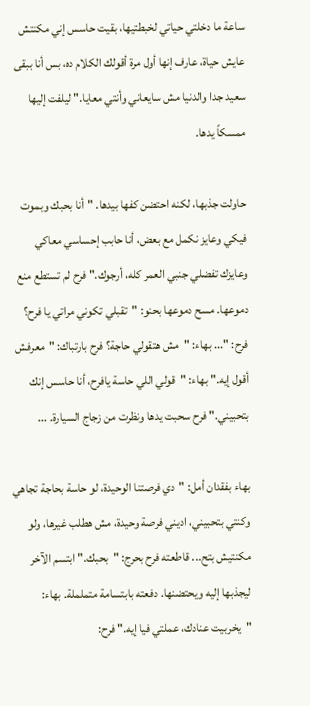ساعة ما دخلتي حياتي لخبطتيها، بقيت حاسس إني مكنتش عايش حياة، عارف إنها أول مرة أقولك الكلام ده، بس أنا ببقى سعيد جدا والدنيا مش سايعاني وأنتي معايا." ليلفت إليها ممسكاً يدها.

حاولت جذبها، لكنه احتضن كفها بيدها. "أنا بحبك وبموت فيكي وعايز نكمل مع بعض، أنا حابب إحساسي معاكي وعايزك تفضلي جنبي العمر كله، أرجوك." فرح لم تستطع منع دموعها. مسح دموعها بحنو: "تقبلي تكوني مراتي يا فرح؟ فرح: "... بهاء: "مش هتقولي حاجة؟ فرح بارتباك: "معرفش أقول إيه." بهاء: "قولي اللي حاسة يافرح، أنا حاسس إنك بتحبيني." فرح سحبت يدها ونظرت من زجاج السيارة. ...

بهاء بفقدان أمل: "دي فرصتنا الوحيدة، لو حاسة بحاجة تجاهي وكنتي بتحبيني، اديني فرصة وحيدة، مش هطلب غيرها، ولو مكنتيش بتح... قاطعته فرح بحرج: "بحبك." ابتسم الآخر ليجذبها إليه ويحتضنها. دفعته بابتسامة متململة. بهاء: "يخربيت عنادك، عملتي فيا إيه." فرح: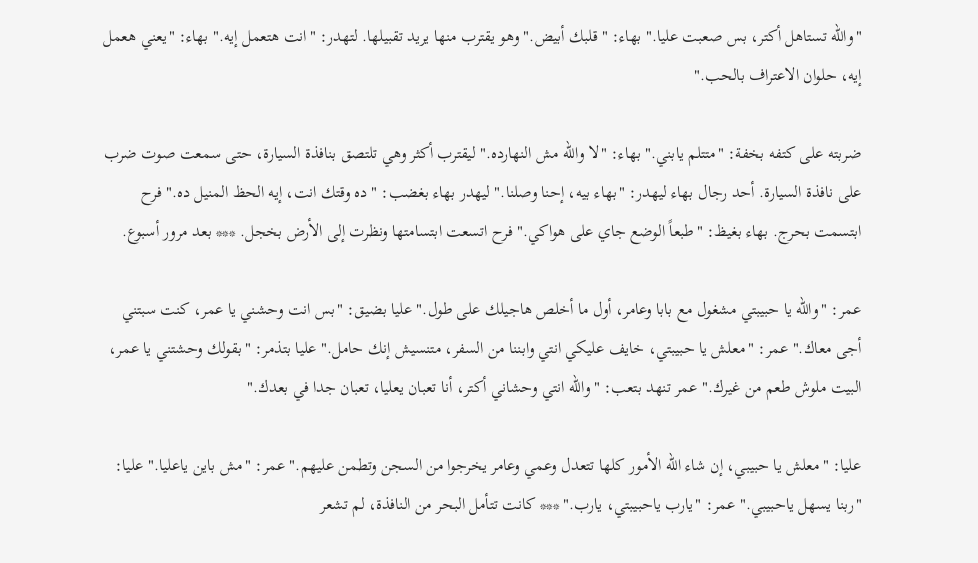"والله تستاهل أكتر، بس صعبت عليا." بهاء: "قلبك أبيض." وهو يقترب منها يريد تقبيلها. لتهدر: "انت هتعمل إيه." بهاء: "يعني هعمل إيه، حلوان الاعتراف بالحب."

ضربته على كتفه بخفة: "متتلم يابني." بهاء: "لا والله مش النهارده." ليقترب أكثر وهي تلتصق بنافذة السيارة، حتى سمعت صوت ضرب على نافذة السيارة. أحد رجال بهاء ليهدر: "بهاء بيه، إحنا وصلنا." ليهدر بهاء بغضب: "ده وقتك انت، إيه الحظ المنيل ده." فرح ابتسمت بحرج. بهاء بغيظ: "طبعاً الوضع جاي على هواكي." فرح اتسعت ابتسامتها ونظرت إلى الأرض بخجل. *** بعد مرور أسبوع.

عمر: "والله يا حبيبتي مشغول مع بابا وعامر، أول ما أخلص هاجيلك على طول." عليا بضيق: "بس انت وحشني يا عمر، كنت سبتني أجى معاك." عمر: "معلش يا حبيبتي، خايف عليكي انتي وابننا من السفر، متنسيش إنك حامل." عليا بتذمر: "بقولك وحشتني يا عمر، البيت ملوش طعم من غيرك." عمر تنهد بتعب: "والله انتي وحشاني أكتر، أنا تعبان يعليا، تعبان جدا في بعدك."

عليا: "معلش يا حبيبي، إن شاء الله الأمور كلها تتعدل وعمي وعامر يخرجوا من السجن وتطمن عليهم." عمر: "مش باين ياعليا." عليا: "ربنا يسهل ياحبيبي." عمر: "يارب ياحبيبتي، يارب." *** كانت تتأمل البحر من النافذة، لم تشعر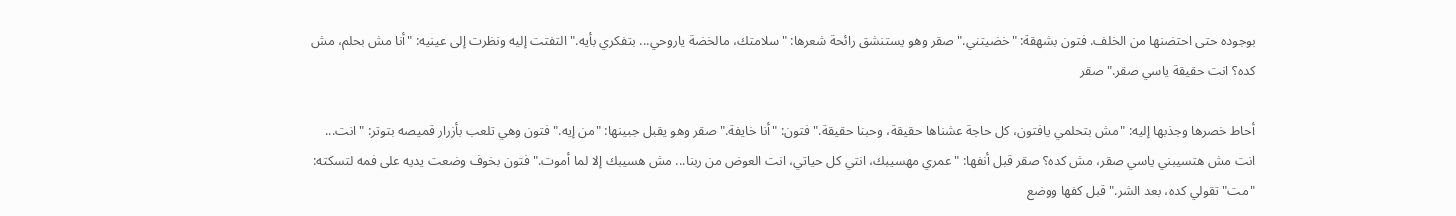بوجوده حتى احتضنها من الخلف. فتون بشهقة: "خضيتني." صقر وهو يستنشق رائحة شعرها: "سلامتك، مالخضة ياروحي... بتفكري بأيه." التفتت إليه ونظرت إلى عينيه: "أنا مش بحلم، مش كده؟ انت حقيقة ياسي صقر." صقر

أحاط خصرها وجذبها إليه: "مش بتحلمي يافتون، كل حاجة عشناها حقيقة، وحبنا حقيقة." فتون: "أنا خايفة." صقر وهو يقبل جبينها: "من إيه." فتون وهي تلعب بأزرار قميصه بتوتر: "انت... انت مش هتسيبني ياسي صقر، مش كده؟ صقر قبل أنفها: "عمري مهسيبك، انتي كل حياتي، انت العوض من ربنا... مش هسيبك إلا لما أموت." فتون بخوف وضعت يديه على فمه لتسكته: "مت" تقولي كده، بعد الشر." قبل كفها ووضع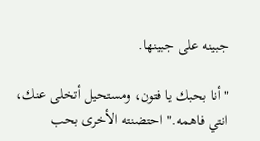جبينه على جبينها.

"أنا بحبك يا فتون، ومستحيل أتخلى عنك، انتي فاهمه." احتضنته الأخرى بحب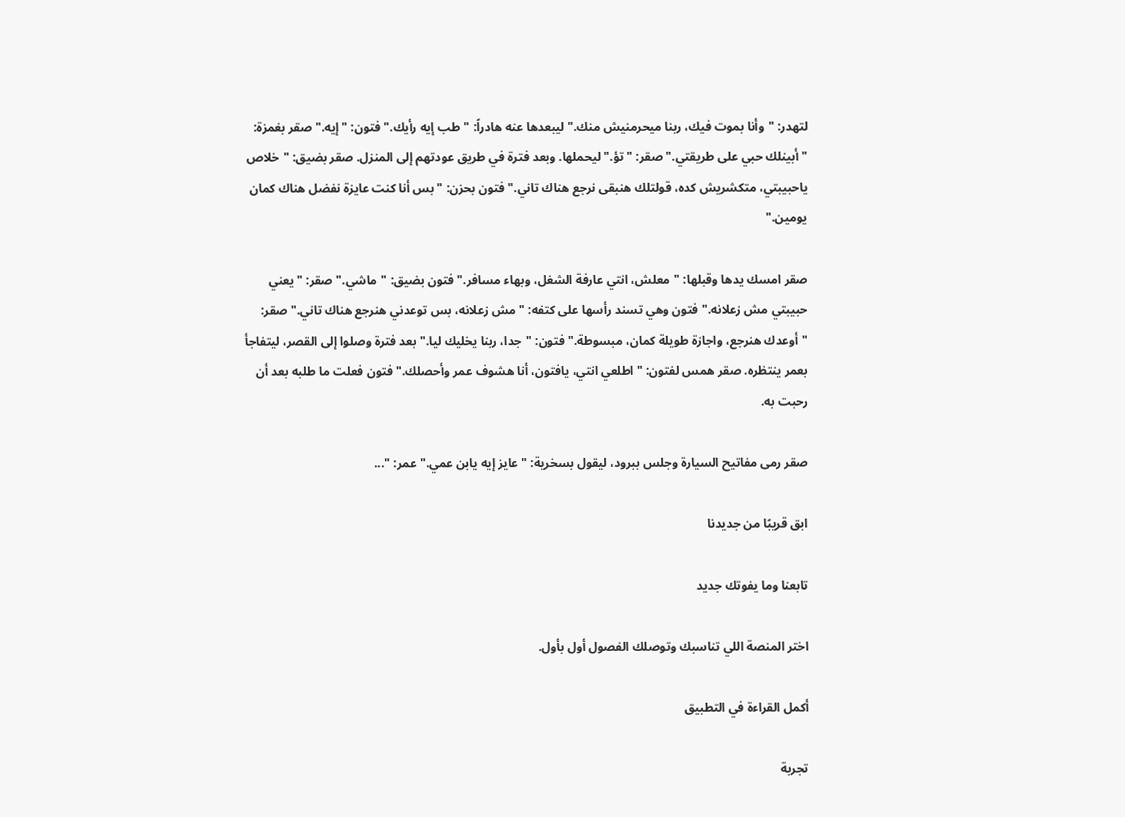لتهدر: "وأنا بموت فيك، ربنا ميحرمنيش منك." ليبعدها عنه هادراً: "طب إيه رأيك." فتون: "إيه." صقر بغمزة: "أبينلك حبي على طريقتي." صقر: "تؤ." ليحملها. وبعد فترة في طريق عودتهم إلى المنزل. صقر بضيق: "خلاص ياحبيبتي، متكشريش كده، قولتلك هنبقى نرجع هناك تاني." فتون بحزن: "بس أنا كنت عايزة نفضل هناك كمان يومين."

صقر امسك يدها وقبلها: "معلش، انتي عارفة الشغل، وبهاء مسافر." فتون بضيق: "ماشي." صقر: "يعني حبيبتي مش زعلانه." فتون وهي تسند رأسها على كتفه: "مش زعلانه، بس توعدني هنرجع هناك تاني." صقر: "أوعدك هنرجع، واجازة طويلة كمان، مبسوطة." فتون: "جدا، ربنا يخليك ليا." بعد فترة وصلوا إلى القصر، ليتفاجأ بعمر ينتظره. صقر همس لفتون: "اطلعي انتي، يافتون، أنا هشوف عمر وأحصلك." فتون فعلت ما طلبه بعد أن رحبت به.

صقر رمى مفاتيح السيارة وجلس ببرود، ليقول بسخرية: "عايز إيه يابن عمي." عمر: "...

ابق قريبًا من جديدنا

تابعنا وما يفوتك جديد

اختر المنصة اللي تناسبك وتوصلك الفصول أول بأول.

أكمل القراءة في التطبيق

تجربة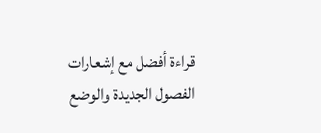قراءة أفضل مع إشعارات الفصول الجديدة والوضع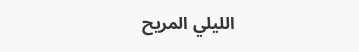الليلي المريح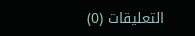التعليقات (0)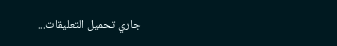جاري تحميل التعليقات...